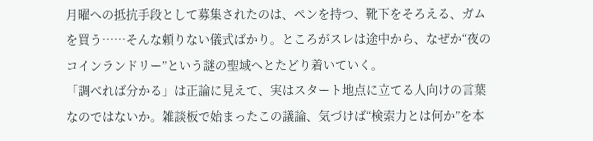月曜への抵抗手段として募集されたのは、ペンを持つ、靴下をそろえる、ガムを買う……そんな頼りない儀式ばかり。ところがスレは途中から、なぜか“夜のコインランドリー”という謎の聖域へとたどり着いていく。
「調べれば分かる」は正論に見えて、実はスタート地点に立てる人向けの言葉なのではないか。雑談板で始まったこの議論、気づけば“検索力とは何か”を本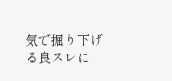気で掘り下げる良スレに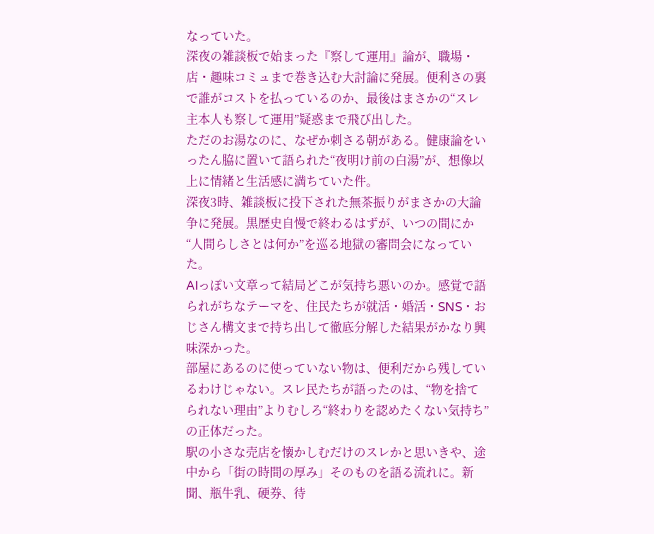なっていた。
深夜の雑談板で始まった『察して運用』論が、職場・店・趣味コミュまで巻き込む大討論に発展。便利さの裏で誰がコストを払っているのか、最後はまさかの“スレ主本人も察して運用”疑惑まで飛び出した。
ただのお湯なのに、なぜか刺さる朝がある。健康論をいったん脇に置いて語られた“夜明け前の白湯”が、想像以上に情緒と生活感に満ちていた件。
深夜3時、雑談板に投下された無茶振りがまさかの大論争に発展。黒歴史自慢で終わるはずが、いつの間にか“人間らしさとは何か”を巡る地獄の審問会になっていた。
AIっぽい文章って結局どこが気持ち悪いのか。感覚で語られがちなテーマを、住民たちが就活・婚活・SNS・おじさん構文まで持ち出して徹底分解した結果がかなり興味深かった。
部屋にあるのに使っていない物は、便利だから残しているわけじゃない。スレ民たちが語ったのは、“物を捨てられない理由”よりむしろ“終わりを認めたくない気持ち”の正体だった。
駅の小さな売店を懐かしむだけのスレかと思いきや、途中から「街の時間の厚み」そのものを語る流れに。新聞、瓶牛乳、硬券、待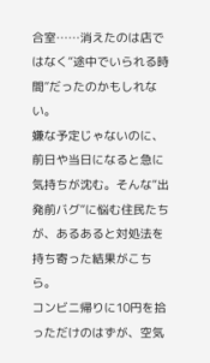合室……消えたのは店ではなく“途中でいられる時間”だったのかもしれない。
嫌な予定じゃないのに、前日や当日になると急に気持ちが沈む。そんな“出発前バグ”に悩む住民たちが、あるあると対処法を持ち寄った結果がこちら。
コンビニ帰りに10円を拾っただけのはずが、空気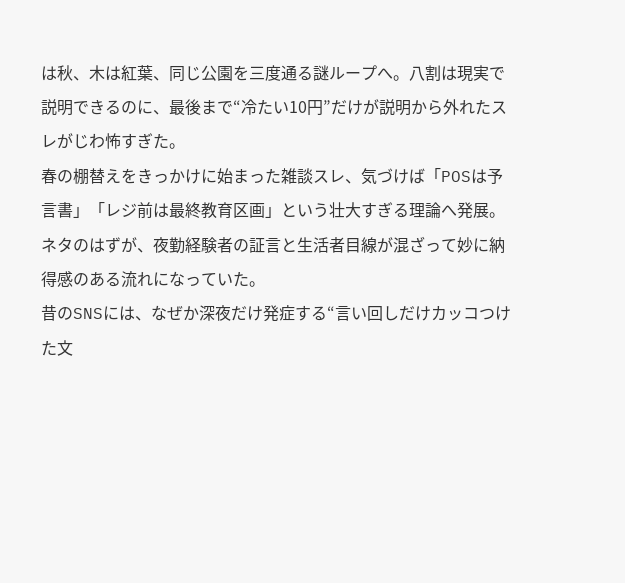は秋、木は紅葉、同じ公園を三度通る謎ループへ。八割は現実で説明できるのに、最後まで“冷たい10円”だけが説明から外れたスレがじわ怖すぎた。
春の棚替えをきっかけに始まった雑談スレ、気づけば「POSは予言書」「レジ前は最終教育区画」という壮大すぎる理論へ発展。ネタのはずが、夜勤経験者の証言と生活者目線が混ざって妙に納得感のある流れになっていた。
昔のSNSには、なぜか深夜だけ発症する“言い回しだけカッコつけた文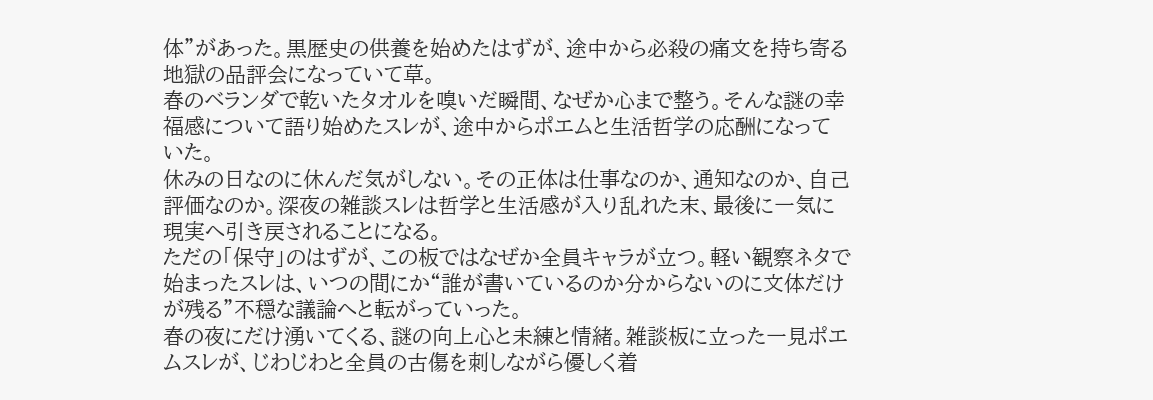体”があった。黒歴史の供養を始めたはずが、途中から必殺の痛文を持ち寄る地獄の品評会になっていて草。
春のベランダで乾いたタオルを嗅いだ瞬間、なぜか心まで整う。そんな謎の幸福感について語り始めたスレが、途中からポエムと生活哲学の応酬になっていた。
休みの日なのに休んだ気がしない。その正体は仕事なのか、通知なのか、自己評価なのか。深夜の雑談スレは哲学と生活感が入り乱れた末、最後に一気に現実へ引き戻されることになる。
ただの「保守」のはずが、この板ではなぜか全員キャラが立つ。軽い観察ネタで始まったスレは、いつの間にか“誰が書いているのか分からないのに文体だけが残る”不穏な議論へと転がっていった。
春の夜にだけ湧いてくる、謎の向上心と未練と情緒。雑談板に立った一見ポエムスレが、じわじわと全員の古傷を刺しながら優しく着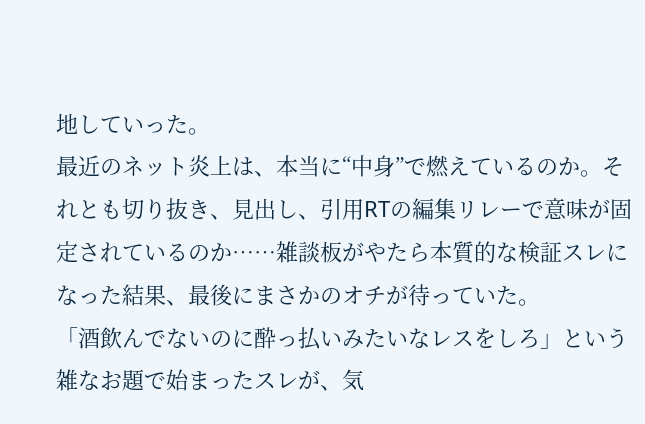地していった。
最近のネット炎上は、本当に“中身”で燃えているのか。それとも切り抜き、見出し、引用RTの編集リレーで意味が固定されているのか……雑談板がやたら本質的な検証スレになった結果、最後にまさかのオチが待っていた。
「酒飲んでないのに酔っ払いみたいなレスをしろ」という雑なお題で始まったスレが、気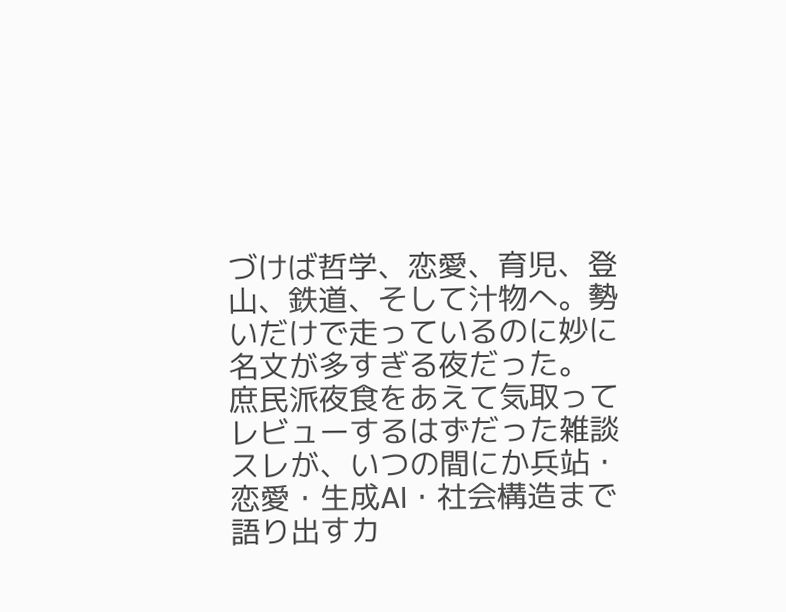づけば哲学、恋愛、育児、登山、鉄道、そして汁物へ。勢いだけで走っているのに妙に名文が多すぎる夜だった。
庶民派夜食をあえて気取ってレビューするはずだった雑談スレが、いつの間にか兵站・恋愛・生成AI・社会構造まで語り出すカ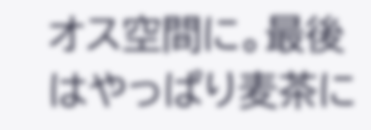オス空間に。最後はやっぱり麦茶に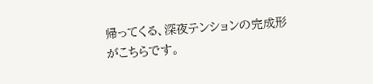帰ってくる、深夜テンションの完成形がこちらです。